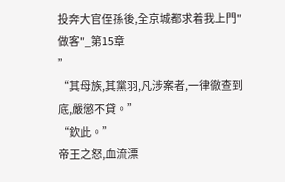投奔大官侄孫後,全京城都求着我上門"做客"_第15章
”
“其母族,其黨羽,凡涉案者,一律徹查到底,嚴懲不貸。”
“欽此。”
帝王之怒,血流漂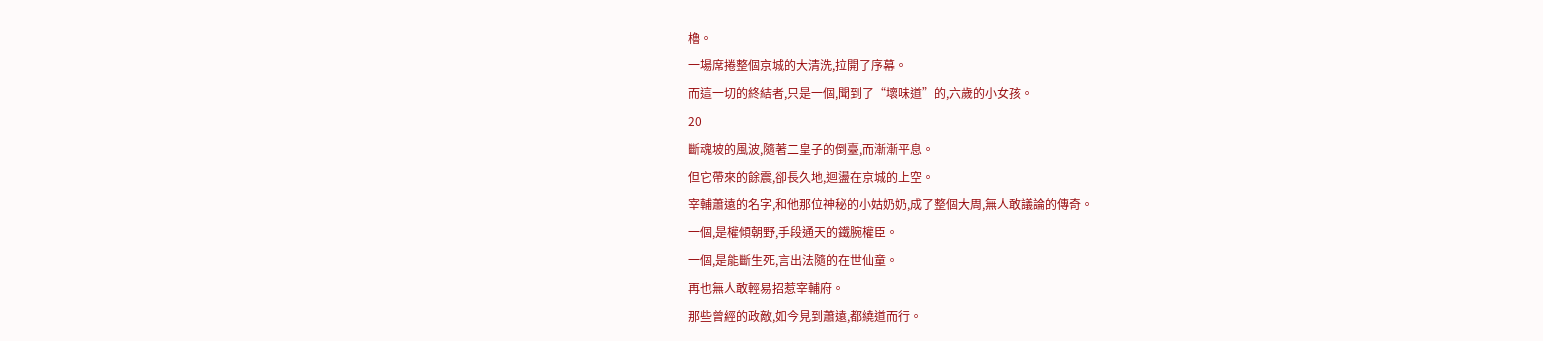櫓。
一場席捲整個京城的大清洗,拉開了序幕。
而這一切的終結者,只是一個,聞到了“壞味道”的,六歲的小女孩。
20
斷魂坡的風波,隨著二皇子的倒臺,而漸漸平息。
但它帶來的餘震,卻長久地,迴盪在京城的上空。
宰輔蕭遠的名字,和他那位神秘的小姑奶奶,成了整個大周,無人敢議論的傳奇。
一個,是權傾朝野,手段通天的鐵腕權臣。
一個,是能斷生死,言出法隨的在世仙童。
再也無人敢輕易招惹宰輔府。
那些曾經的政敵,如今見到蕭遠,都繞道而行。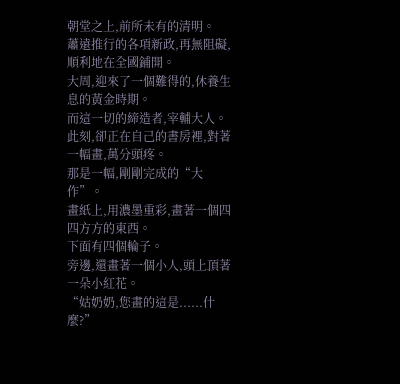朝堂之上,前所未有的清明。
蕭遠推行的各項新政,再無阻礙,順利地在全國鋪開。
大周,迎來了一個難得的,休養生息的黃金時期。
而這一切的締造者,宰輔大人。
此刻,卻正在自己的書房裡,對著一幅畫,萬分頭疼。
那是一幅,剛剛完成的“大作”。
畫紙上,用濃墨重彩,畫著一個四四方方的東西。
下面有四個輪子。
旁邊,還畫著一個小人,頭上頂著一朵小紅花。
“姑奶奶,您畫的這是......什麼?”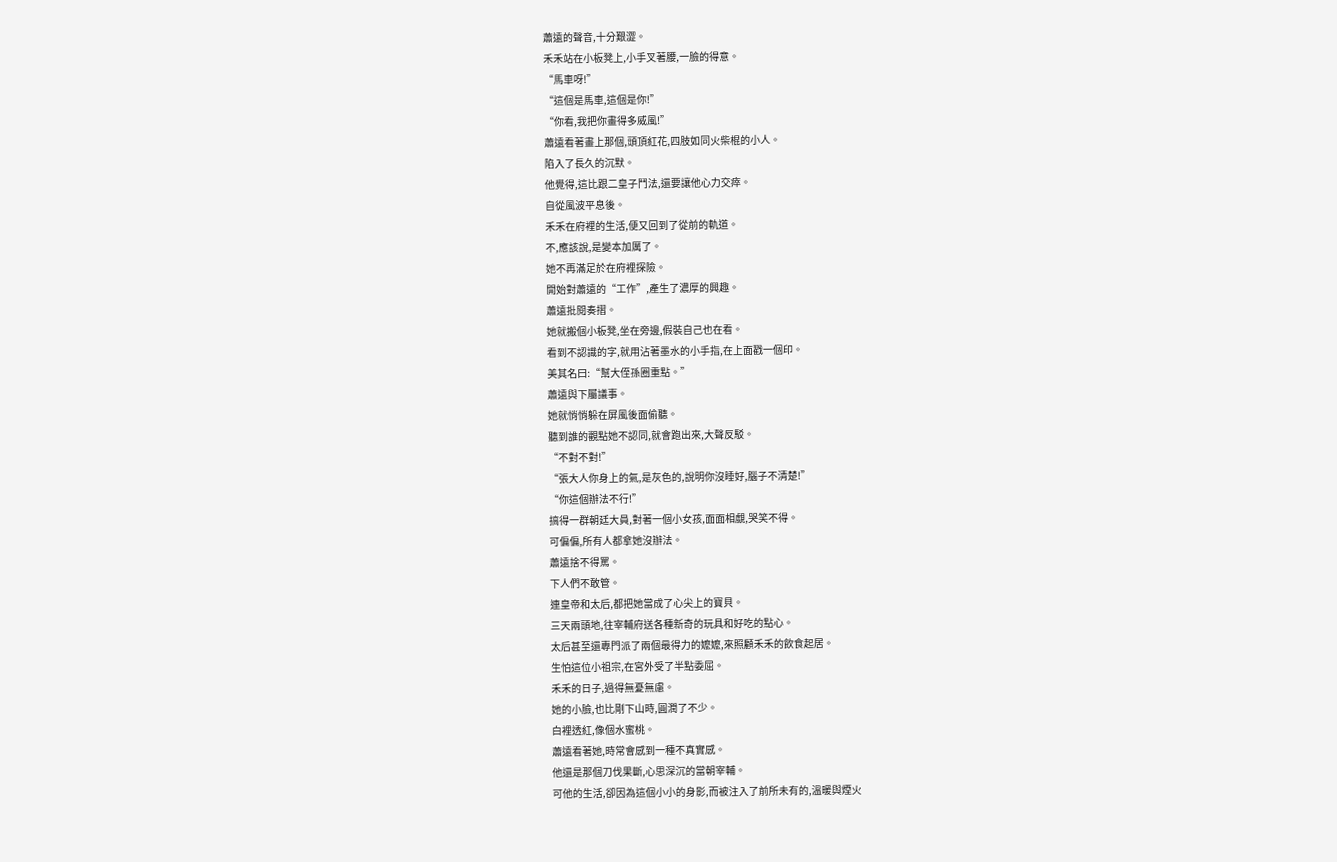蕭遠的聲音,十分艱澀。
禾禾站在小板凳上,小手叉著腰,一臉的得意。
“馬車呀!”
“這個是馬車,這個是你!”
“你看,我把你畫得多威風!”
蕭遠看著畫上那個,頭頂紅花,四肢如同火柴棍的小人。
陷入了長久的沉默。
他覺得,這比跟二皇子鬥法,還要讓他心力交瘁。
自從風波平息後。
禾禾在府裡的生活,便又回到了從前的軌道。
不,應該說,是變本加厲了。
她不再滿足於在府裡探險。
開始對蕭遠的“工作”,產生了濃厚的興趣。
蕭遠批閱奏摺。
她就搬個小板凳,坐在旁邊,假裝自己也在看。
看到不認識的字,就用沾著墨水的小手指,在上面戳一個印。
美其名曰:“幫大侄孫圈重點。”
蕭遠與下屬議事。
她就悄悄躲在屏風後面偷聽。
聽到誰的觀點她不認同,就會跑出來,大聲反駁。
“不對不對!”
“張大人你身上的氣,是灰色的,說明你沒睡好,腦子不清楚!”
“你這個辦法不行!”
搞得一群朝廷大員,對著一個小女孩,面面相覷,哭笑不得。
可偏偏,所有人都拿她沒辦法。
蕭遠捨不得罵。
下人們不敢管。
連皇帝和太后,都把她當成了心尖上的寶貝。
三天兩頭地,往宰輔府送各種新奇的玩具和好吃的點心。
太后甚至還專門派了兩個最得力的嬤嬤,來照顧禾禾的飲食起居。
生怕這位小祖宗,在宮外受了半點委屈。
禾禾的日子,過得無憂無慮。
她的小臉,也比剛下山時,圓潤了不少。
白裡透紅,像個水蜜桃。
蕭遠看著她,時常會感到一種不真實感。
他還是那個刀伐果斷,心思深沉的當朝宰輔。
可他的生活,卻因為這個小小的身影,而被注入了前所未有的,溫暖與煙火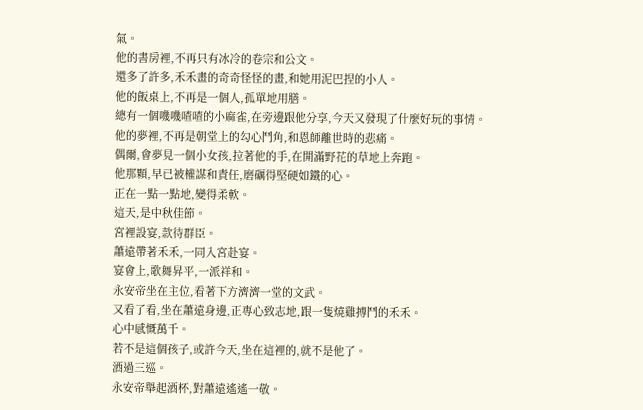氣。
他的書房裡,不再只有冰冷的卷宗和公文。
還多了許多,禾禾畫的奇奇怪怪的畫,和她用泥巴捏的小人。
他的飯桌上,不再是一個人,孤單地用膳。
總有一個嘰嘰喳喳的小麻雀,在旁邊跟他分享,今天又發現了什麼好玩的事情。
他的夢裡,不再是朝堂上的勾心鬥角,和恩師離世時的悲痛。
偶爾,會夢見一個小女孩,拉著他的手,在開滿野花的草地上奔跑。
他那顆,早已被權謀和責任,磨礪得堅硬如鐵的心。
正在一點一點地,變得柔軟。
這天,是中秋佳節。
宮裡設宴,款待群臣。
蕭遠帶著禾禾,一同入宮赴宴。
宴會上,歌舞昇平,一派祥和。
永安帝坐在主位,看著下方濟濟一堂的文武。
又看了看,坐在蕭遠身邊,正專心致志地,跟一隻燒雞搏鬥的禾禾。
心中感慨萬千。
若不是這個孩子,或許今天,坐在這裡的,就不是他了。
酒過三巡。
永安帝舉起酒杯,對蕭遠遙遙一敬。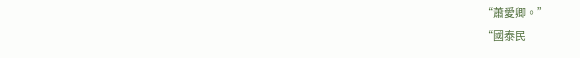“蕭愛卿。”
“國泰民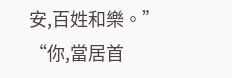安,百姓和樂。”
“你,當居首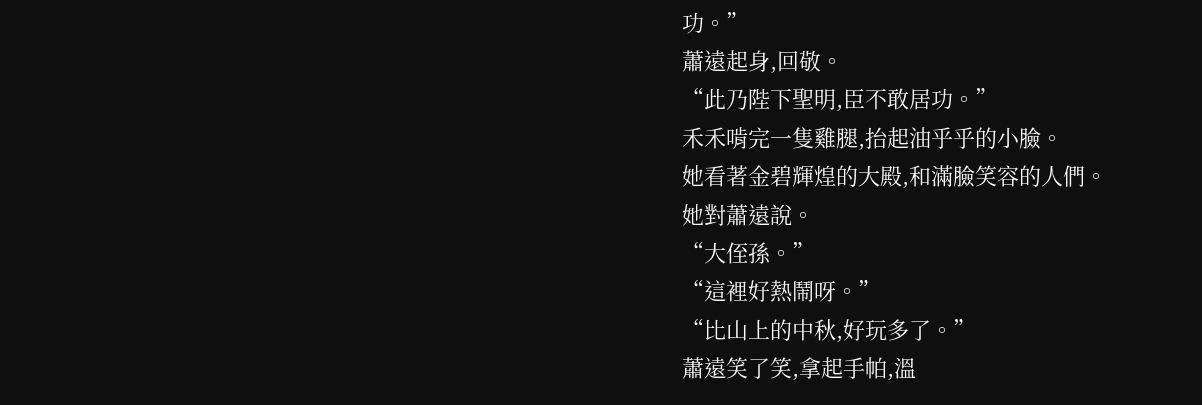功。”
蕭遠起身,回敬。
“此乃陛下聖明,臣不敢居功。”
禾禾啃完一隻雞腿,抬起油乎乎的小臉。
她看著金碧輝煌的大殿,和滿臉笑容的人們。
她對蕭遠說。
“大侄孫。”
“這裡好熱鬧呀。”
“比山上的中秋,好玩多了。”
蕭遠笑了笑,拿起手帕,溫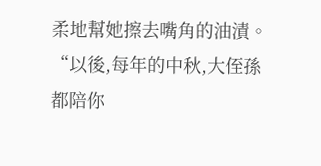柔地幫她擦去嘴角的油漬。
“以後,每年的中秋,大侄孫都陪你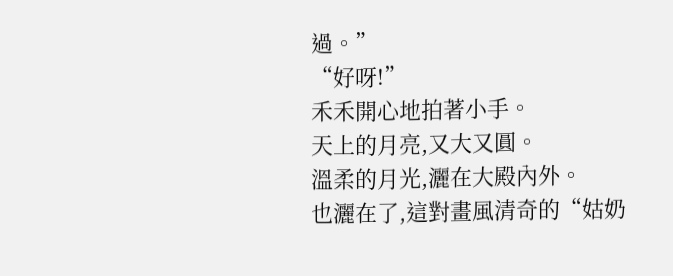過。”
“好呀!”
禾禾開心地拍著小手。
天上的月亮,又大又圓。
溫柔的月光,灑在大殿內外。
也灑在了,這對畫風清奇的“姑奶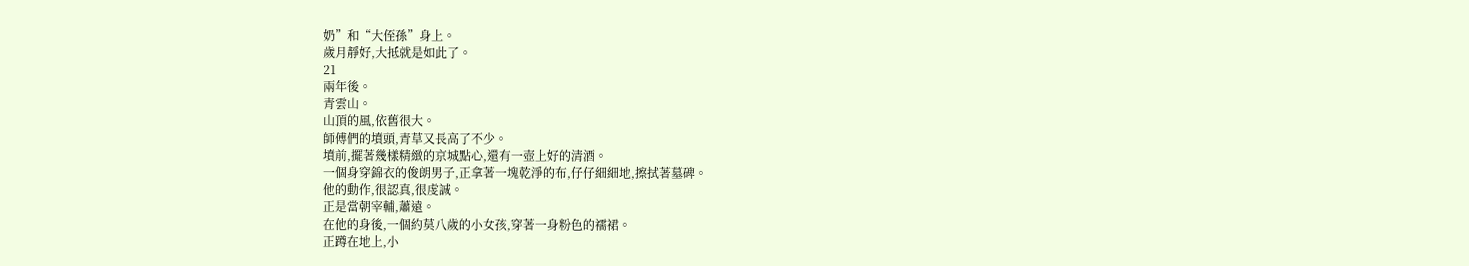奶”和“大侄孫”身上。
歲月靜好,大抵就是如此了。
21
兩年後。
青雲山。
山頂的風,依舊很大。
師傅們的墳頭,青草又長高了不少。
墳前,擺著幾樣精緻的京城點心,還有一壺上好的清酒。
一個身穿錦衣的俊朗男子,正拿著一塊乾淨的布,仔仔細細地,擦拭著墓碑。
他的動作,很認真,很虔誠。
正是當朝宰輔,蕭遠。
在他的身後,一個約莫八歲的小女孩,穿著一身粉色的襦裙。
正蹲在地上,小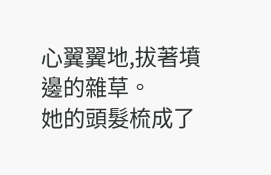心翼翼地,拔著墳邊的雜草。
她的頭髮梳成了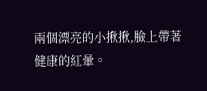兩個漂亮的小揪揪,臉上帶著健康的紅暈。